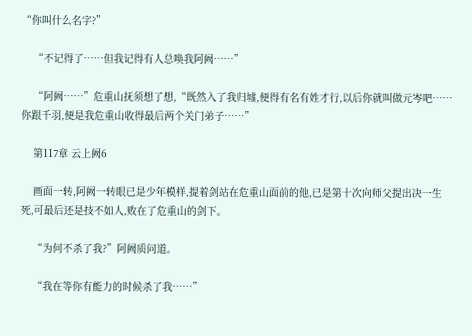“你叫什么名字?”

    “不记得了……但我记得有人总唤我阿阙……”

    “阿阙……”危重山抚须想了想,“既然入了我归墟,便得有名有姓才行,以后你就叫做元岑吧……你跟千羽,便是我危重山收得最后两个关门弟子……”

    第117章 云上阙6

    画面一转,阿阙一转眼已是少年模样,提着剑站在危重山面前的他,已是第十次向师父提出决一生死,可最后还是技不如人,败在了危重山的剑下。

    “为何不杀了我?”阿阙质问道。

    “我在等你有能力的时候杀了我……”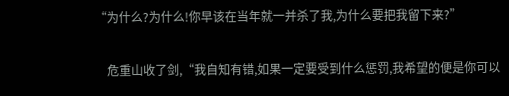“为什么?为什么!你早该在当年就一并杀了我,为什么要把我留下来?”

    危重山收了剑,“我自知有错,如果一定要受到什么惩罚,我希望的便是你可以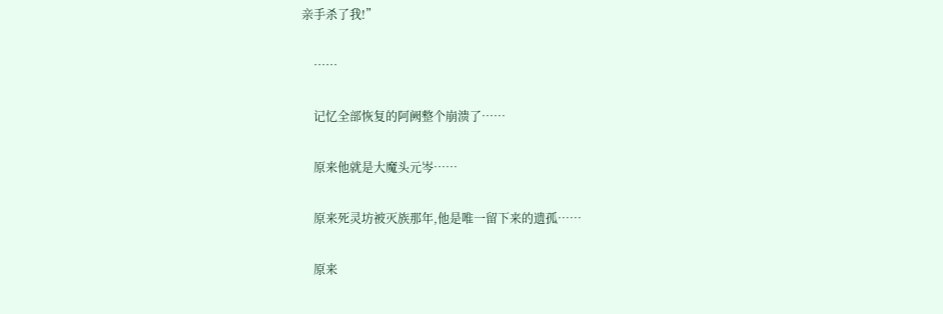亲手杀了我!”

    ……

    记忆全部恢复的阿阙整个崩溃了……

    原来他就是大魔头元岑……

    原来死灵坊被灭族那年,他是唯一留下来的遗孤……

    原来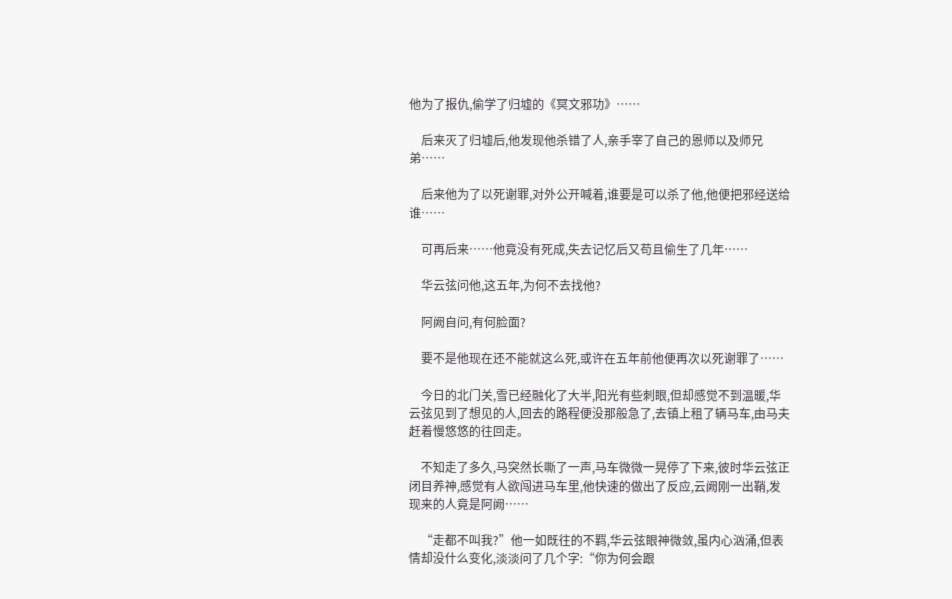他为了报仇,偷学了归墟的《冥文邪功》……

    后来灭了归墟后,他发现他杀错了人,亲手宰了自己的恩师以及师兄弟……

    后来他为了以死谢罪,对外公开喊着,谁要是可以杀了他,他便把邪经送给谁……

    可再后来……他竟没有死成,失去记忆后又苟且偷生了几年……

    华云弦问他,这五年,为何不去找他?

    阿阙自问,有何脸面?

    要不是他现在还不能就这么死,或许在五年前他便再次以死谢罪了……

    今日的北门关,雪已经融化了大半,阳光有些刺眼,但却感觉不到温暖,华云弦见到了想见的人,回去的路程便没那般急了,去镇上租了辆马车,由马夫赶着慢悠悠的往回走。

    不知走了多久,马突然长嘶了一声,马车微微一晃停了下来,彼时华云弦正闭目养神,感觉有人欲闯进马车里,他快速的做出了反应,云阙刚一出鞘,发现来的人竟是阿阙……

    “走都不叫我?”他一如既往的不羁,华云弦眼神微敛,虽内心汹涌,但表情却没什么变化,淡淡问了几个字:“你为何会跟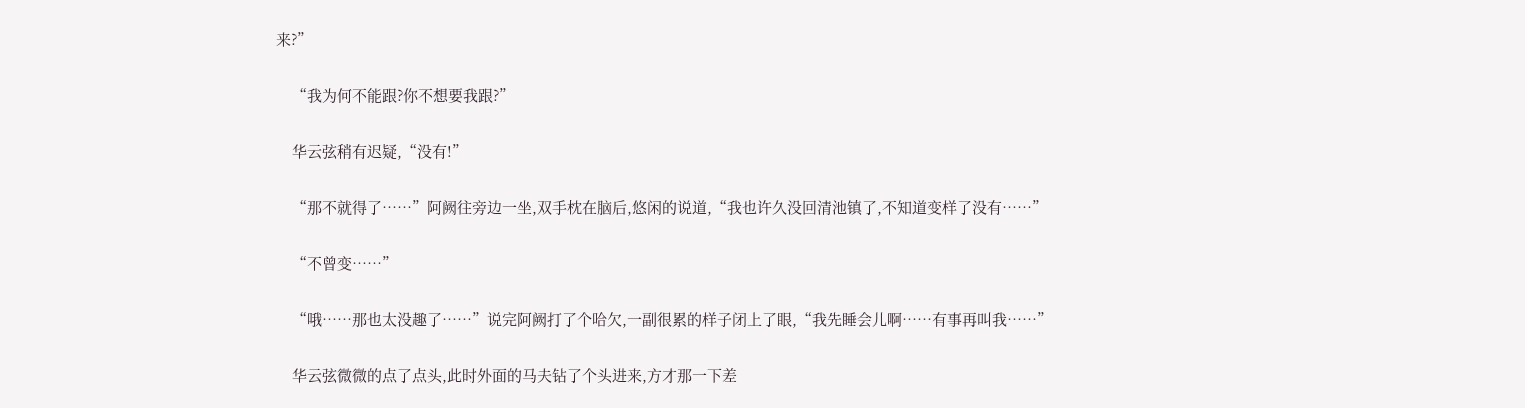来?”

    “我为何不能跟?你不想要我跟?”

    华云弦稍有迟疑,“没有!”

    “那不就得了……”阿阙往旁边一坐,双手枕在脑后,悠闲的说道,“我也许久没回清池镇了,不知道变样了没有……”

    “不曾变……”

    “哦……那也太没趣了……”说完阿阙打了个哈欠,一副很累的样子闭上了眼,“我先睡会儿啊……有事再叫我……”

    华云弦微微的点了点头,此时外面的马夫钻了个头进来,方才那一下差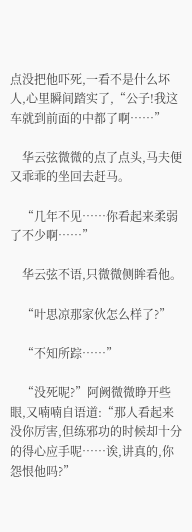点没把他吓死,一看不是什么坏人,心里瞬间踏实了,“公子!我这车就到前面的中都了啊……”

    华云弦微微的点了点头,马夫便又乖乖的坐回去赶马。

    “几年不见……你看起来柔弱了不少啊……”

    华云弦不语,只微微侧眸看他。

    “叶思凉那家伙怎么样了?”

    “不知所踪……”

    “没死呢?”阿阙微微睁开些眼,又喃喃自语道:“那人看起来没你厉害,但练邪功的时候却十分的得心应手呢……诶,讲真的,你怨恨他吗?”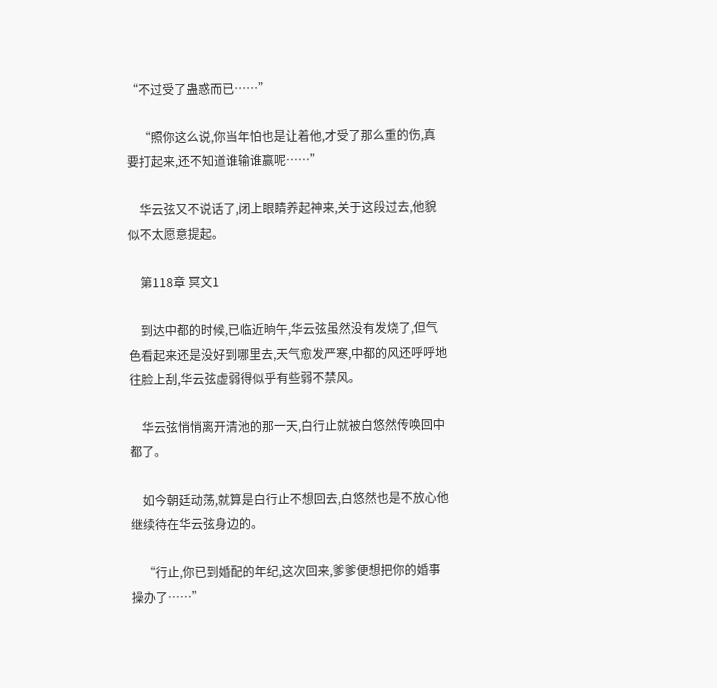“不过受了蛊惑而已……”

    “照你这么说,你当年怕也是让着他,才受了那么重的伤,真要打起来,还不知道谁输谁赢呢……”

    华云弦又不说话了,闭上眼睛养起神来,关于这段过去,他貌似不太愿意提起。

    第118章 冥文1

    到达中都的时候,已临近晌午,华云弦虽然没有发烧了,但气色看起来还是没好到哪里去,天气愈发严寒,中都的风还呼呼地往脸上刮,华云弦虚弱得似乎有些弱不禁风。

    华云弦悄悄离开清池的那一天,白行止就被白悠然传唤回中都了。

    如今朝廷动荡,就算是白行止不想回去,白悠然也是不放心他继续待在华云弦身边的。

    “行止,你已到婚配的年纪,这次回来,爹爹便想把你的婚事操办了……”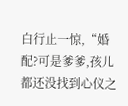白行止一惊,“婚配?可是爹爹,孩儿都还没找到心仪之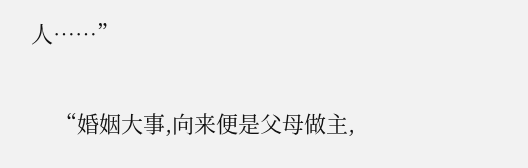人……”

    “婚姻大事,向来便是父母做主,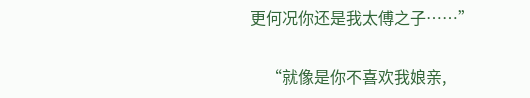更何况你还是我太傅之子……”

    “就像是你不喜欢我娘亲,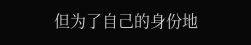但为了自己的身份地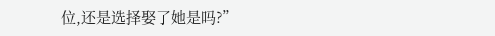位,还是选择娶了她是吗?”